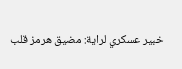خبير عسكري لراية: مضيق هرمز قلب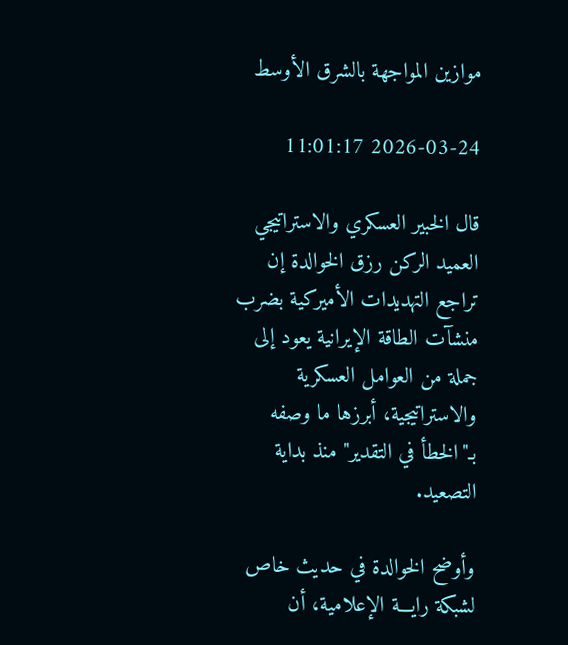موازين المواجهة بالشرق الأوسط

2026-03-24 11:01:17

قال الخبير العسكري والاستراتيجي العميد الركن رزق الخوالدة إن تراجع التهديدات الأميركية بضرب منشآت الطاقة الإيرانية يعود إلى جملة من العوامل العسكرية والاستراتيجية، أبرزها ما وصفه بـ"الخطأ في التقدير" منذ بداية التصعيد.

وأوضح الخوالدة في حديث خاص لشبكة رايـــة الإعلامية، أن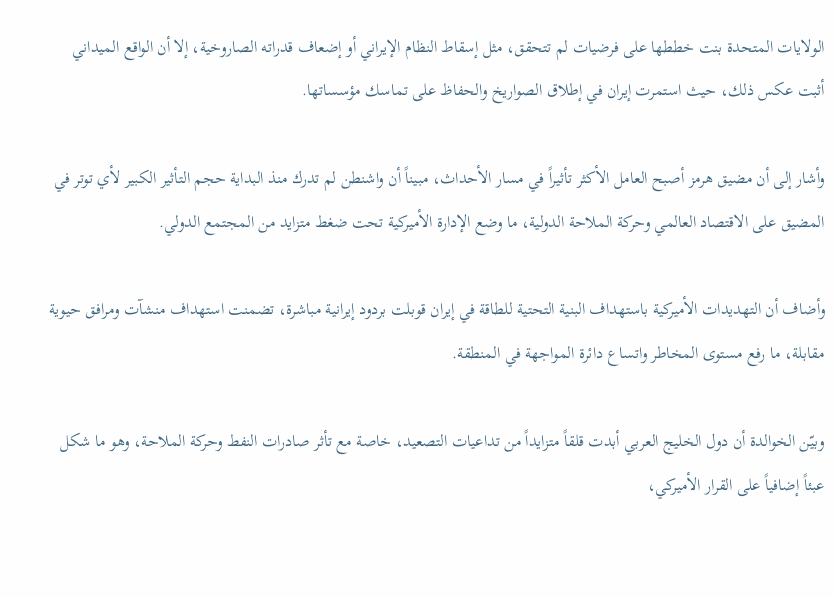الولايات المتحدة بنت خططها على فرضيات لم تتحقق، مثل إسقاط النظام الإيراني أو إضعاف قدراته الصاروخية، إلا أن الواقع الميداني أثبت عكس ذلك، حيث استمرت إيران في إطلاق الصواريخ والحفاظ على تماسك مؤسساتها.

وأشار إلى أن مضيق هرمز أصبح العامل الأكثر تأثيراً في مسار الأحداث، مبيناً أن واشنطن لم تدرك منذ البداية حجم التأثير الكبير لأي توتر في المضيق على الاقتصاد العالمي وحركة الملاحة الدولية، ما وضع الإدارة الأميركية تحت ضغط متزايد من المجتمع الدولي.

وأضاف أن التهديدات الأميركية باستهداف البنية التحتية للطاقة في إيران قوبلت بردود إيرانية مباشرة، تضمنت استهداف منشآت ومرافق حيوية مقابلة، ما رفع مستوى المخاطر واتساع دائرة المواجهة في المنطقة.

وبيّن الخوالدة أن دول الخليج العربي أبدت قلقاً متزايداً من تداعيات التصعيد، خاصة مع تأثر صادرات النفط وحركة الملاحة، وهو ما شكل عبئاً إضافياً على القرار الأميركي،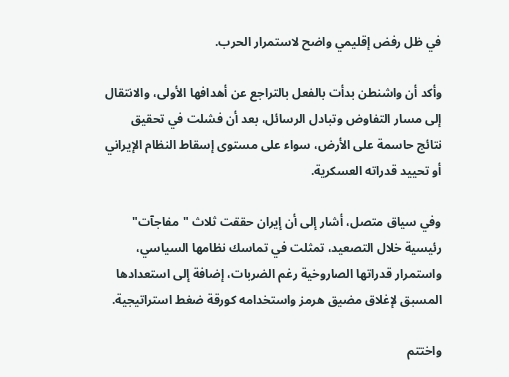في ظل رفض إقليمي واضح لاستمرار الحرب.

وأكد أن واشنطن بدأت بالفعل بالتراجع عن أهدافها الأولى، والانتقال إلى مسار التفاوض وتبادل الرسائل، بعد أن فشلت في تحقيق نتائج حاسمة على الأرض، سواء على مستوى إسقاط النظام الإيراني أو تحييد قدراته العسكرية.

وفي سياق متصل، أشار إلى أن إيران حققت ثلاث "مفاجآت" رئيسية خلال التصعيد، تمثلت في تماسك نظامها السياسي، واستمرار قدراتها الصاروخية رغم الضربات، إضافة إلى استعدادها المسبق لإغلاق مضيق هرمز واستخدامه كورقة ضغط استراتيجية.

واختتم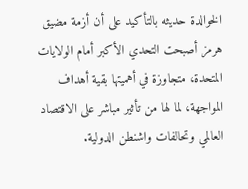الخوالدة حديثه بالتأكيد على أن أزمة مضيق هرمز أصبحت التحدي الأكبر أمام الولايات المتحدة، متجاوزة في أهميتها بقية أهداف المواجهة، لما لها من تأثير مباشر على الاقتصاد العالمي وتحالفات واشنطن الدولية.